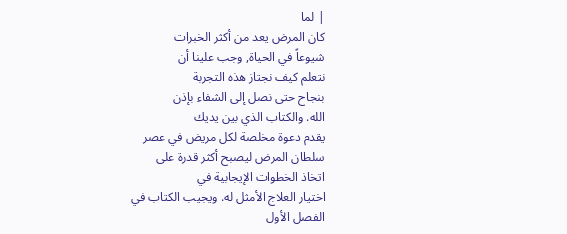| لما
كان المرض يعد من أكثر الخبرات
شيوعاً في الحياة, وجب علينا أن
نتعلم كيف نجتاز هذه التجربة
بنجاح حتى نصل إلى الشفاء بإذن
الله. والكتاب الذي بين يديك
يقدم دعوة مخلصة لكل مريض في عصر
سلطان المرض ليصبح أكثر قدرة على
اتخاذ الخطوات الإيجابية في
اختيار العلاج الأمثل له. ويجيب الكتاب في
الفصل الأول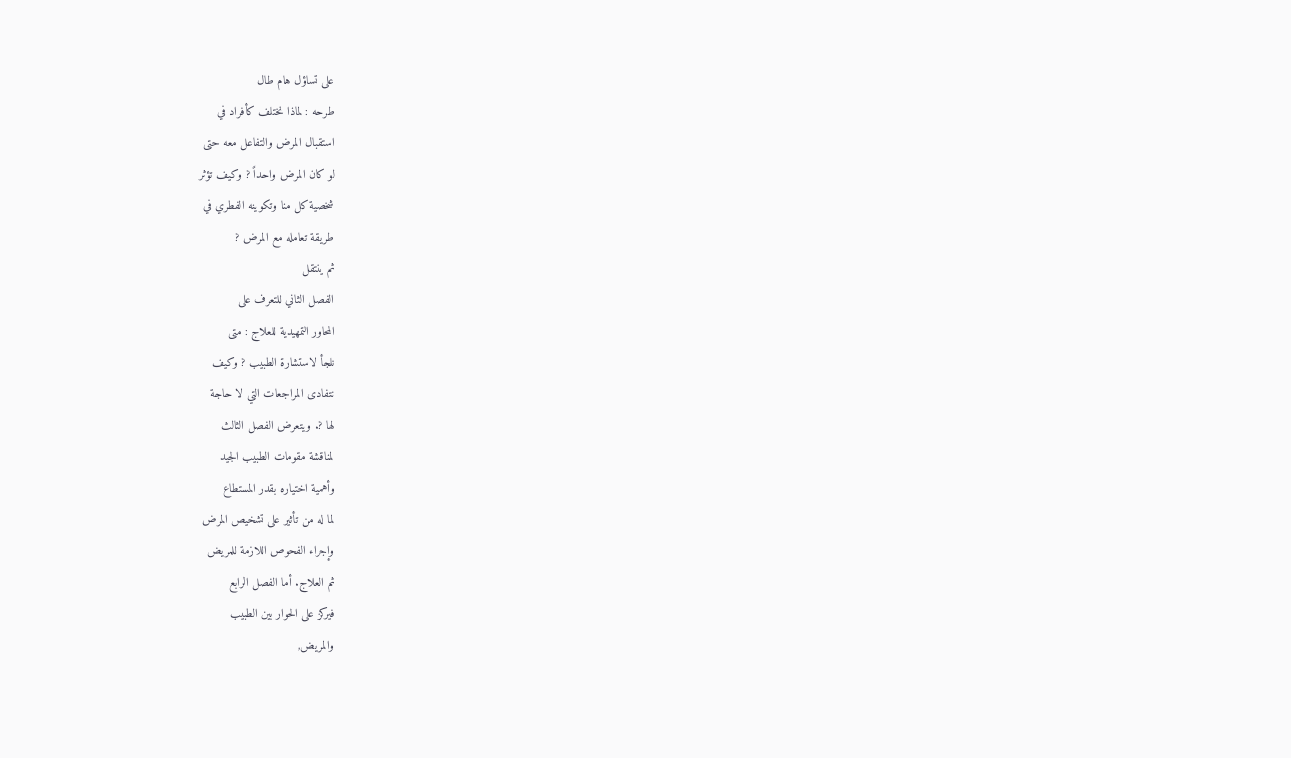على تساؤل هام طال
طرحه : لماذا نختلف كأفراد في
استقبال المرض والتفاعل معه حتى
لو كان المرض واحداً ? وكيف تؤثر
شخصية كل منا وتكوينه الفطري في
طريقة تعامله مع المرض ?
ثم ينتقل
الفصل الثاني للتعرف على
المحاور التمهيدية للعلاج : متى
نلجأ لاستشارة الطبيب ? وكيف
نتفادى المراجعات التي لا حاجة
لها ?. ويتعرض الفصل الثالث
لمناقشة مقومات الطبيب الجيد
وأهمية اختياره بقدر المستطاع
لما له من تأثير على تشخيص المرض
وإجراء الفحوص اللازمة للمريض
ثم العلاج. أما الفصل الرابع
فيركز على الحوار بين الطبيب
والمريض,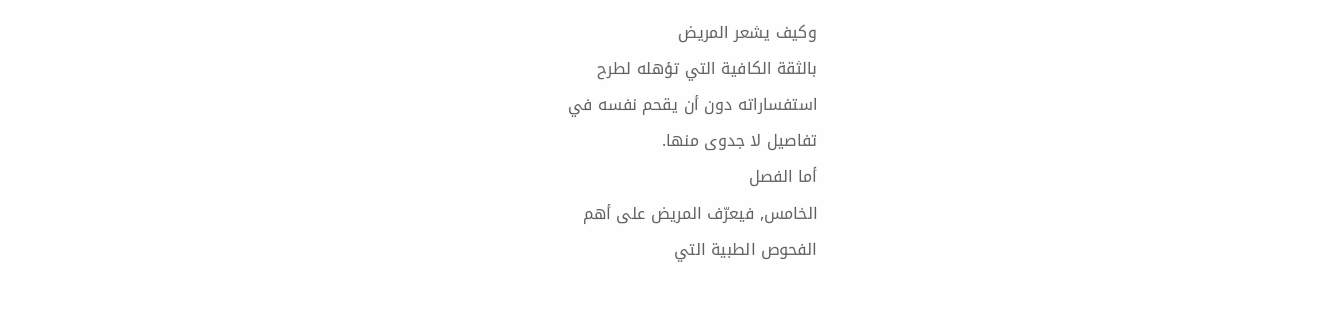وكيف يشعر المريض
بالثقة الكافية التي تؤهله لطرح
استفساراته دون أن يقحم نفسه في
تفاصيل لا جدوى منها.
أما الفصل
الخامس, فيعرّف المريض على أهم
الفحوص الطبية التي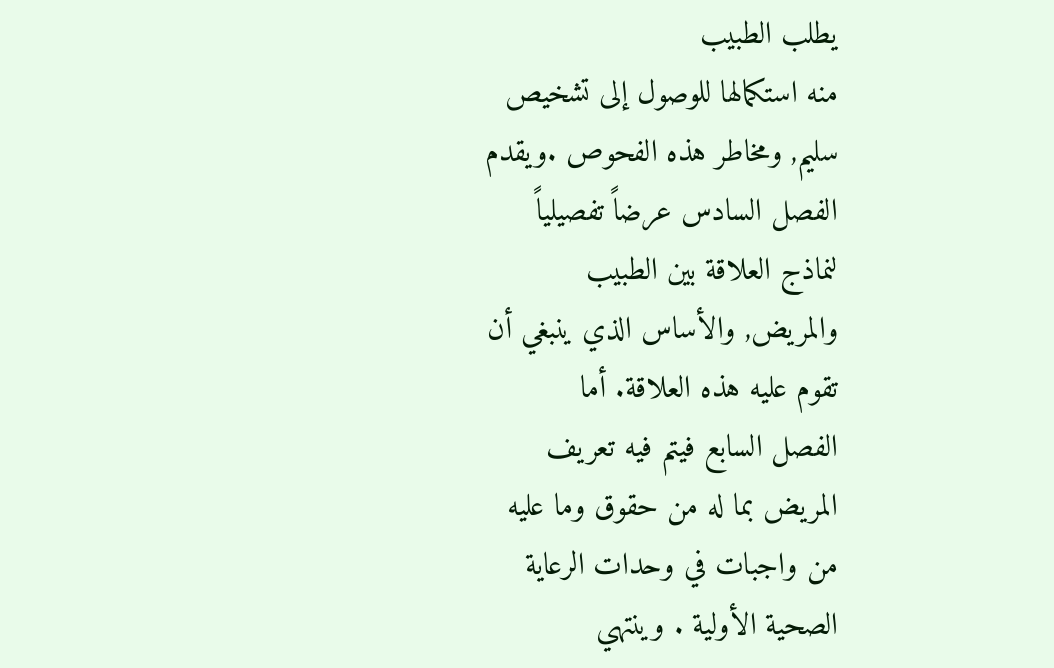يطلب الطبيب
منه استكمالها للوصول إلى تشخيص
سليم, ومخاطر هذه الفحوص .ويقدم
الفصل السادس عرضاً تفصيلياً
لنماذج العلاقة بين الطبيب
والمريض, والأساس الذي ينبغي أن
تقوم عليه هذه العلاقة. أما
الفصل السابع فيتم فيه تعريف
المريض بما له من حقوق وما عليه
من واجبات في وحدات الرعاية
الصحية الأولية . وينتهي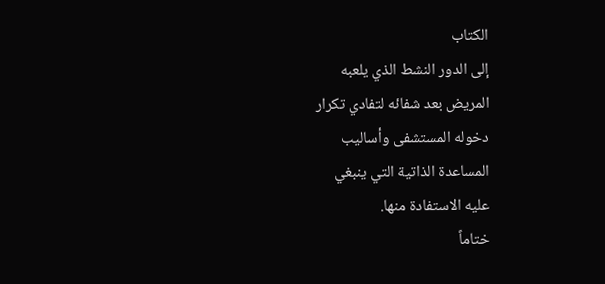الكتاب
إلى الدور النشط الذي يلعبه
المريض بعد شفائه لتفادي تكرار
دخوله المستشفى وأساليب
المساعدة الذاتية التي ينبغي
عليه الاستفادة منها.
ختاماً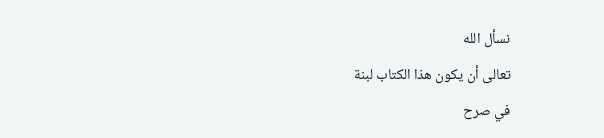نسأل الله
تعالى أن يكون هذا الكتاب لبنة
في صرح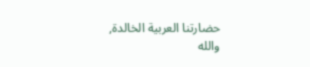حضارتنا العربية الخالدة,
والله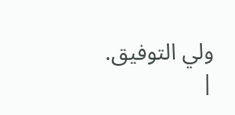ولي التوفيق.
|